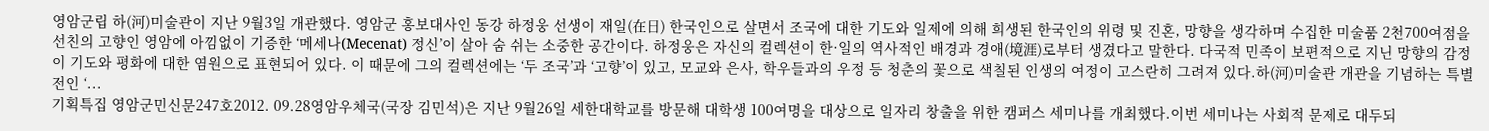영암군립 하(河)미술관이 지난 9월3일 개관했다. 영암군 홍보대사인 동강 하정웅 선생이 재일(在日) 한국인으로 살면서 조국에 대한 기도와 일제에 의해 희생된 한국인의 위령 및 진혼, 망향을 생각하며 수집한 미술품 2천700여점을 선친의 고향인 영암에 아낌없이 기증한 ‘메세나(Mecenat) 정신’이 살아 숨 쉬는 소중한 공간이다. 하정웅은 자신의 컬렉션이 한·일의 역사적인 배경과 경애(境涯)로부터 생겼다고 말한다. 다국적 민족이 보편적으로 지닌 망향의 감정이 기도와 평화에 대한 염원으로 표현되어 있다. 이 때문에 그의 컬렉션에는 ‘두 조국’과 ‘고향’이 있고, 모교와 은사, 학우들과의 우정 등 청춘의 꽃으로 색칠된 인생의 여정이 고스란히 그려져 있다.하(河)미술관 개관을 기념하는 특별전인 ‘...
기획특집 영암군민신문247호2012. 09.28영암우체국(국장 김민석)은 지난 9월26일 세한대학교를 방문해 대학생 100여명을 대상으로 일자리 창출을 위한 캠퍼스 세미나를 개최했다.이번 세미나는 사회적 문제로 대두되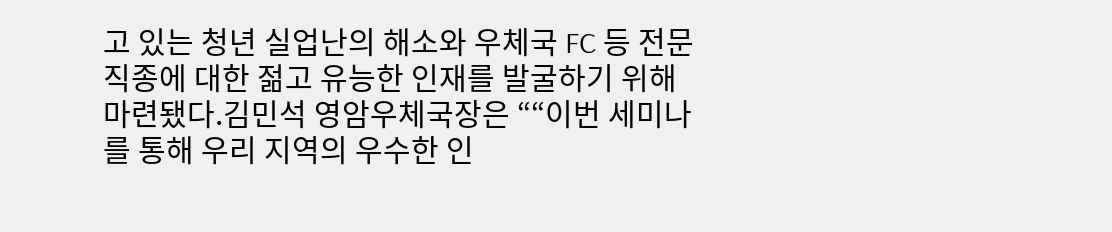고 있는 청년 실업난의 해소와 우체국 FC 등 전문직종에 대한 젊고 유능한 인재를 발굴하기 위해 마련됐다.김민석 영암우체국장은 ““이번 세미나를 통해 우리 지역의 우수한 인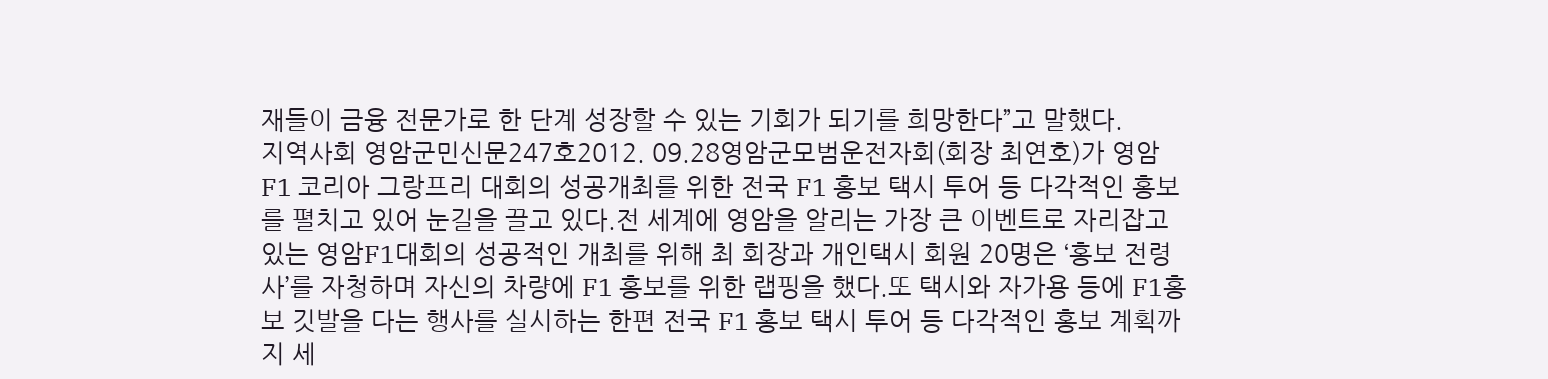재들이 금융 전문가로 한 단계 성장할 수 있는 기회가 되기를 희망한다”고 말했다.
지역사회 영암군민신문247호2012. 09.28영암군모범운전자회(회장 최연호)가 영암 F1 코리아 그랑프리 대회의 성공개최를 위한 전국 F1 홍보 택시 투어 등 다각적인 홍보를 펼치고 있어 눈길을 끌고 있다.전 세계에 영암을 알리는 가장 큰 이벤트로 자리잡고 있는 영암F1대회의 성공적인 개최를 위해 최 회장과 개인택시 회원 20명은 ‘홍보 전령사’를 자청하며 자신의 차량에 F1 홍보를 위한 랩핑을 했다.또 택시와 자가용 등에 F1홍보 깃발을 다는 행사를 실시하는 한편 전국 F1 홍보 택시 투어 등 다각적인 홍보 계획까지 세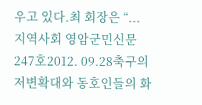우고 있다.최 회장은 “...
지역사회 영암군민신문247호2012. 09.28축구의 저변확대와 동호인들의 화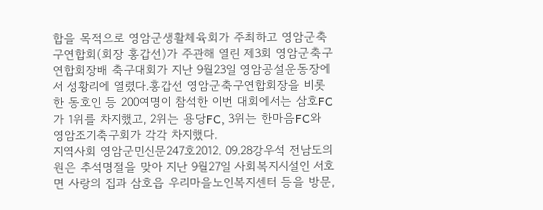합을 목적으로 영암군생활체육회가 주최하고 영암군축구연합회(회장 홍갑선)가 주관해 열린 제3회 영암군축구연합회장배 축구대회가 지난 9월23일 영암공설운동장에서 성황리에 열렸다.홍갑선 영암군축구연합회장을 비롯한 동호인 등 200여명이 참석한 이번 대회에서는 삼호FC가 1위를 차지했고, 2위는 용당FC, 3위는 한마음FC와 영암조기축구회가 각각 차지했다.
지역사회 영암군민신문247호2012. 09.28강우석 전남도의원은 추석명절을 맞아 지난 9월27일 사회복지시설인 서호면 사랑의 집과 삼호읍 우리마을노인복지센터 등을 방문,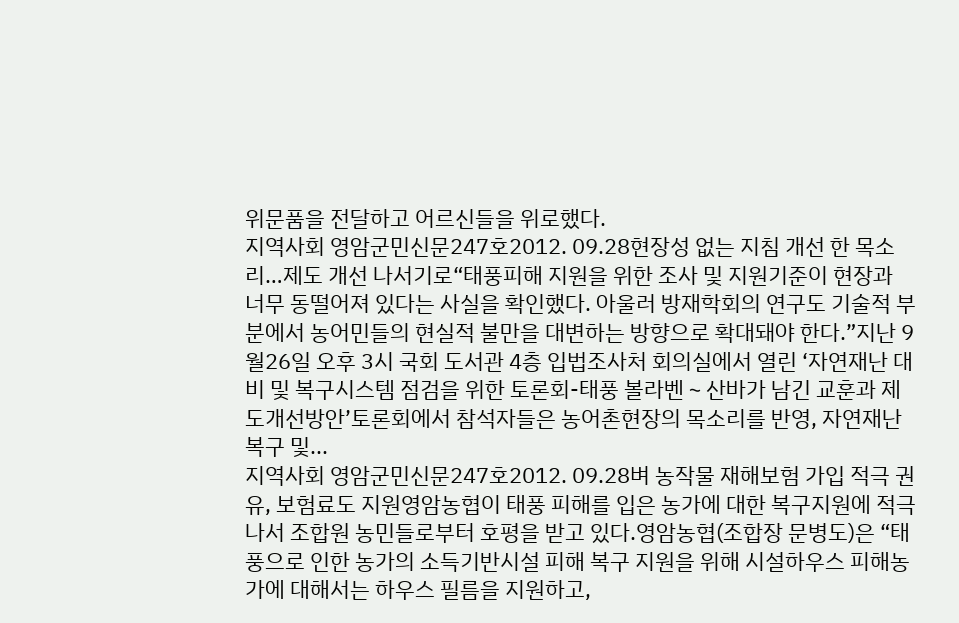위문품을 전달하고 어르신들을 위로했다.
지역사회 영암군민신문247호2012. 09.28현장성 없는 지침 개선 한 목소리…제도 개선 나서기로“태풍피해 지원을 위한 조사 및 지원기준이 현장과 너무 동떨어져 있다는 사실을 확인했다. 아울러 방재학회의 연구도 기술적 부분에서 농어민들의 현실적 불만을 대변하는 방향으로 확대돼야 한다.”지난 9월26일 오후 3시 국회 도서관 4층 입법조사처 회의실에서 열린 ‘자연재난 대비 및 복구시스템 점검을 위한 토론회-태풍 볼라벤∼산바가 남긴 교훈과 제도개선방안’토론회에서 참석자들은 농어촌현장의 목소리를 반영, 자연재난 복구 및...
지역사회 영암군민신문247호2012. 09.28벼 농작물 재해보험 가입 적극 권유, 보험료도 지원영암농협이 태풍 피해를 입은 농가에 대한 복구지원에 적극 나서 조합원 농민들로부터 호평을 받고 있다.영암농협(조합장 문병도)은 “태풍으로 인한 농가의 소득기반시설 피해 복구 지원을 위해 시설하우스 피해농가에 대해서는 하우스 필름을 지원하고,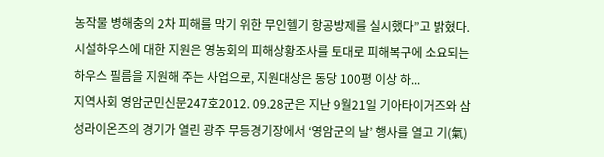농작물 병해충의 2차 피해를 막기 위한 무인헬기 항공방제를 실시했다”고 밝혔다.시설하우스에 대한 지원은 영농회의 피해상황조사를 토대로 피해복구에 소요되는 하우스 필름을 지원해 주는 사업으로, 지원대상은 동당 100평 이상 하...
지역사회 영암군민신문247호2012. 09.28군은 지난 9월21일 기아타이거즈와 삼성라이온즈의 경기가 열린 광주 무등경기장에서 ‘영암군의 날’ 행사를 열고 기(氣)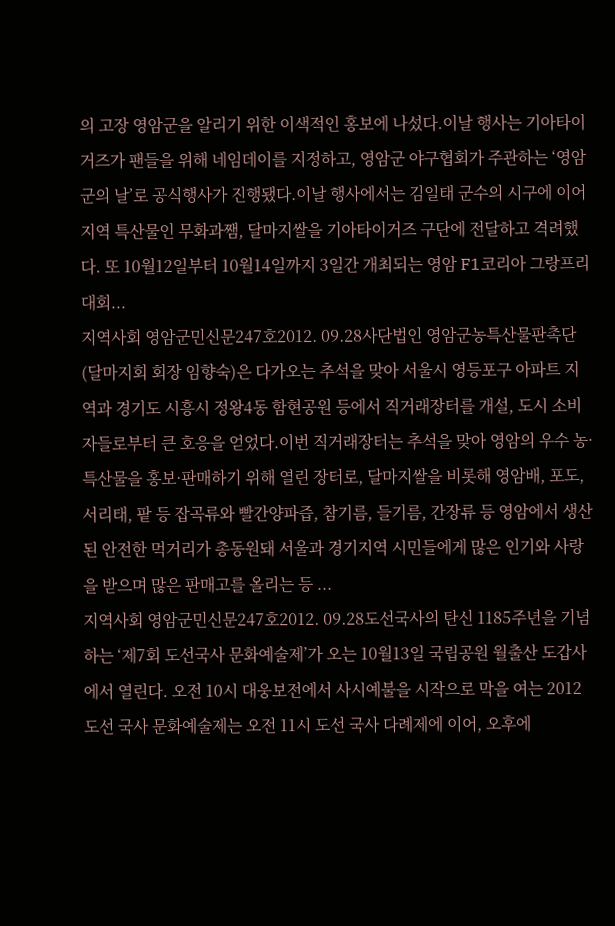의 고장 영암군을 알리기 위한 이색적인 홍보에 나섰다.이날 행사는 기아타이거즈가 팬들을 위해 네임데이를 지정하고, 영암군 야구협회가 주관하는 ‘영암군의 날’로 공식행사가 진행됐다.이날 행사에서는 김일태 군수의 시구에 이어 지역 특산물인 무화과쨈, 달마지쌀을 기아타이거즈 구단에 전달하고 격려했다. 또 10월12일부터 10월14일까지 3일간 개최되는 영암 F1코리아 그랑프리대회...
지역사회 영암군민신문247호2012. 09.28사단법인 영암군농특산물판촉단(달마지회 회장 임향숙)은 다가오는 추석을 맞아 서울시 영등포구 아파트 지역과 경기도 시흥시 정왕4동 함현공원 등에서 직거래장터를 개설, 도시 소비자들로부터 큰 호응을 얻었다.이번 직거래장터는 추석을 맞아 영암의 우수 농·특산물을 홍보·판매하기 위해 열린 장터로, 달마지쌀을 비롯해 영암배, 포도, 서리태, 팥 등 잡곡류와 빨간양파즙, 참기름, 들기름, 간장류 등 영암에서 생산된 안전한 먹거리가 총동원돼 서울과 경기지역 시민들에게 많은 인기와 사랑을 받으며 많은 판매고를 올리는 등 ...
지역사회 영암군민신문247호2012. 09.28도선국사의 탄신 1185주년을 기념하는 ‘제7회 도선국사 문화예술제’가 오는 10월13일 국립공원 월출산 도갑사에서 열린다. 오전 10시 대웅보전에서 사시예불을 시작으로 막을 여는 2012 도선 국사 문화예술제는 오전 11시 도선 국사 다례제에 이어, 오후에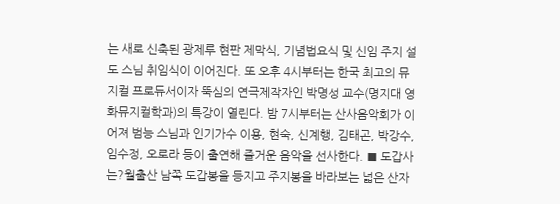는 새로 신축된 광제루 현판 제막식, 기념법요식 및 신임 주지 설도 스님 취임식이 이어진다. 또 오후 4시부터는 한국 최고의 뮤지컬 프로듀서이자 뚝심의 연극제작자인 박명성 교수(명지대 영화뮤지컬학과)의 특강이 열린다. 밤 7시부터는 산사음악회가 이어져 범능 스님과 인기가수 이용, 현숙, 신계행, 김태곤, 박강수, 임수정, 오로라 등이 출연해 즐거운 음악을 선사한다. ■ 도갑사는?월출산 남쪽 도갑봉을 등지고 주지봉을 바라보는 넓은 산자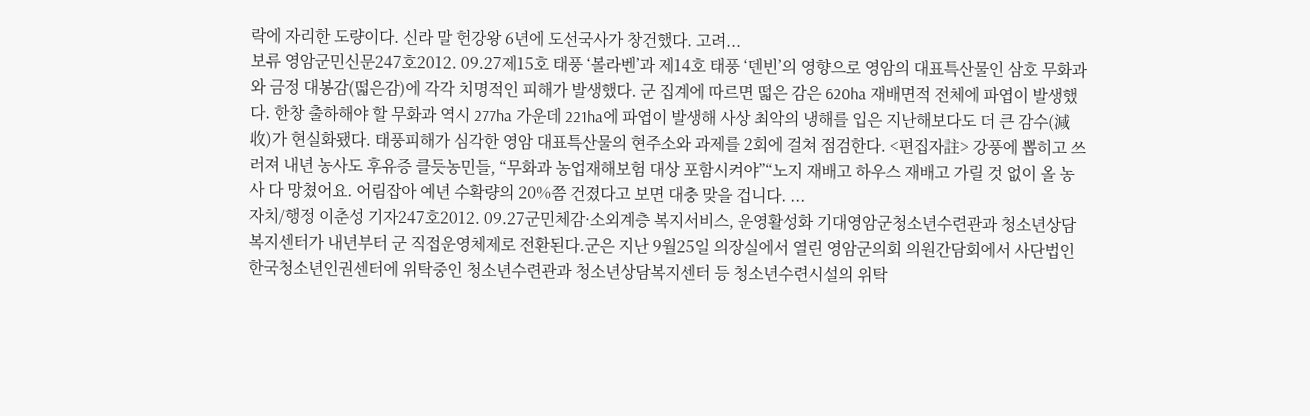락에 자리한 도량이다. 신라 말 헌강왕 6년에 도선국사가 창건했다. 고려...
보류 영암군민신문247호2012. 09.27제15호 태풍 ‘볼라벤’과 제14호 태풍 ‘덴빈’의 영향으로 영암의 대표특산물인 삼호 무화과와 금정 대봉감(떫은감)에 각각 치명적인 피해가 발생했다. 군 집계에 따르면 떫은 감은 620ha 재배면적 전체에 파엽이 발생했다. 한창 출하해야 할 무화과 역시 277ha 가운데 221ha에 파엽이 발생해 사상 최악의 냉해를 입은 지난해보다도 더 큰 감수(減收)가 현실화됐다. 태풍피해가 심각한 영암 대표특산물의 현주소와 과제를 2회에 걸쳐 점검한다. <편집자註> 강풍에 뽑히고 쓰러져 내년 농사도 후유증 클듯농민들, “무화과 농업재해보험 대상 포함시켜야”“노지 재배고 하우스 재배고 가릴 것 없이 올 농사 다 망쳤어요. 어림잡아 예년 수확량의 20%쯤 건졌다고 보면 대충 맞을 겁니다. ...
자치/행정 이춘성 기자247호2012. 09.27군민체감·소외계층 복지서비스, 운영활성화 기대영암군청소년수련관과 청소년상담복지센터가 내년부터 군 직접운영체제로 전환된다.군은 지난 9월25일 의장실에서 열린 영암군의회 의원간담회에서 사단법인 한국청소년인권센터에 위탁중인 청소년수련관과 청소년상담복지센터 등 청소년수련시설의 위탁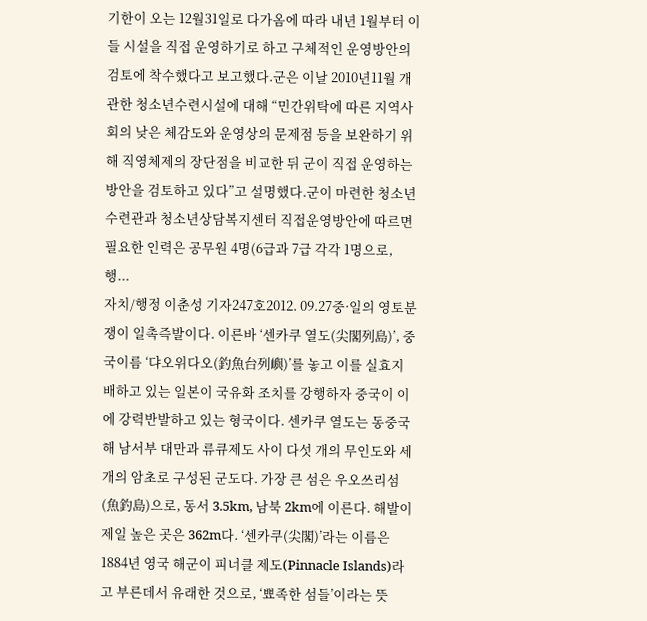기한이 오는 12월31일로 다가옴에 따라 내년 1월부터 이들 시설을 직접 운영하기로 하고 구체적인 운영방안의 검토에 착수했다고 보고했다.군은 이날 2010년11월 개관한 청소년수련시설에 대해 “민간위탁에 따른 지역사회의 낮은 체감도와 운영상의 문제점 등을 보완하기 위해 직영체제의 장단점을 비교한 뒤 군이 직접 운영하는 방안을 검토하고 있다”고 설명했다.군이 마련한 청소년수련관과 청소년상담복지센터 직접운영방안에 따르면 필요한 인력은 공무원 4명(6급과 7급 각각 1명으로, 행...
자치/행정 이춘성 기자247호2012. 09.27중·일의 영토분쟁이 일촉즉발이다. 이른바 ‘센카쿠 열도(尖閣列島)’, 중국이름 ‘댜오위다오(釣魚台列嶼)’를 놓고 이를 실효지배하고 있는 일본이 국유화 조치를 강행하자 중국이 이에 강력반발하고 있는 형국이다. 센카쿠 열도는 동중국해 남서부 대만과 류큐제도 사이 다섯 개의 무인도와 세 개의 암초로 구성된 군도다. 가장 큰 섬은 우오쓰리섬(魚釣島)으로, 동서 3.5km, 남북 2km에 이른다. 해발이 제일 높은 곳은 362m다. ‘센카쿠(尖閣)’라는 이름은 1884년 영국 해군이 피너클 제도(Pinnacle Islands)라고 부른데서 유래한 것으로, ‘뾰족한 섬들’이라는 뜻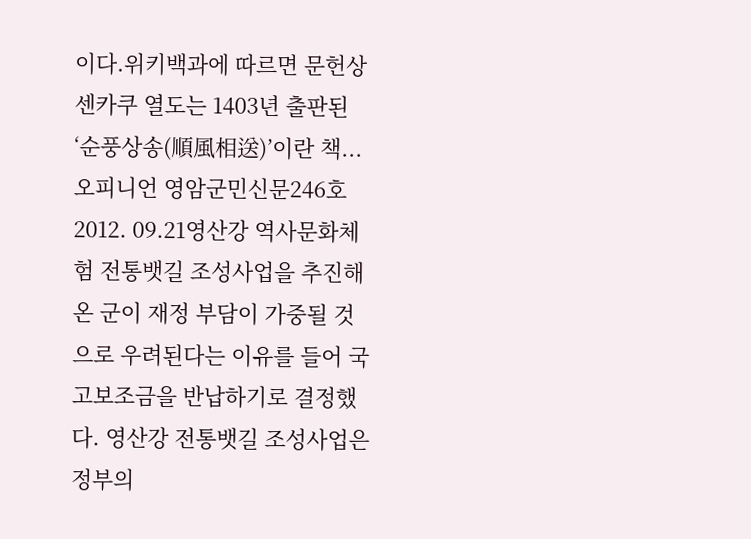이다.위키백과에 따르면 문헌상 센카쿠 열도는 1403년 출판된 ‘순풍상송(順風相送)’이란 책...
오피니언 영암군민신문246호2012. 09.21영산강 역사문화체험 전통뱃길 조성사업을 추진해온 군이 재정 부담이 가중될 것으로 우려된다는 이유를 들어 국고보조금을 반납하기로 결정했다. 영산강 전통뱃길 조성사업은 정부의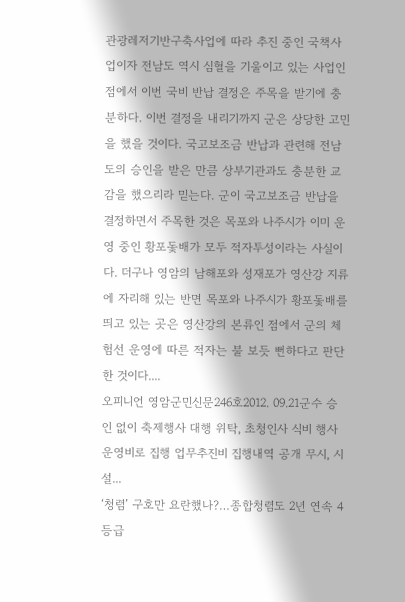관광레저기반구축사업에 따라 추진 중인 국책사업이자 전남도 역시 심혈을 기울이고 있는 사업인 점에서 이번 국비 반납 결정은 주목을 받기에 충분하다. 이번 결정을 내리기까지 군은 상당한 고민을 했을 것이다. 국고보조금 반납과 관련해 전남도의 승인을 받은 만큼 상부기관과도 충분한 교감을 했으리라 믿는다. 군이 국고보조금 반납을 결정하면서 주목한 것은 목포와 나주시가 이미 운영 중인 황포돛배가 모두 적자투성이라는 사실이다. 더구나 영암의 남해포와 성재포가 영산강 지류에 자리해 있는 반면 목포와 나주시가 황포돛배를 띄고 있는 곳은 영산강의 본류인 점에서 군의 체험선 운영에 따른 적자는 불 보듯 뻔하다고 판단한 것이다....
오피니언 영암군민신문246호2012. 09.21군수 승인 없이 축제행사 대행 위탁, 초청인사 식비 행사운영비로 집행 업무추진비 집행내역 공개 무시, 시설...
‘청렴’ 구호만 요란했나?…종합청렴도 2년 연속 4등급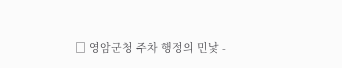□ 영암군청 주차 행정의 민낯 -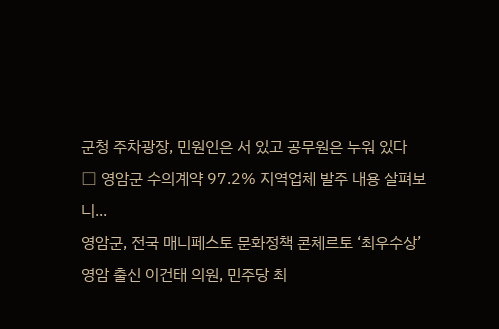군청 주차광장, 민원인은 서 있고 공무원은 누워 있다
□ 영암군 수의계약 97.2% 지역업체 발주 내용 살펴보니...
영암군, 전국 매니페스토 문화정책 콘체르토 ‘최우수상’
영암 출신 이건태 의원, 민주당 최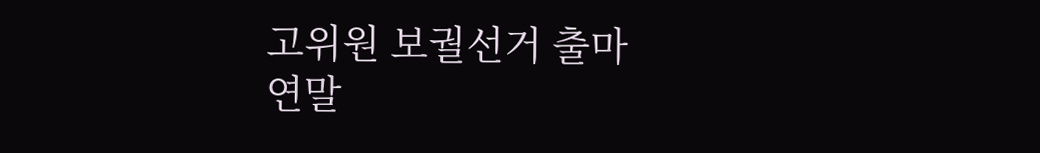고위원 보궐선거 출마
연말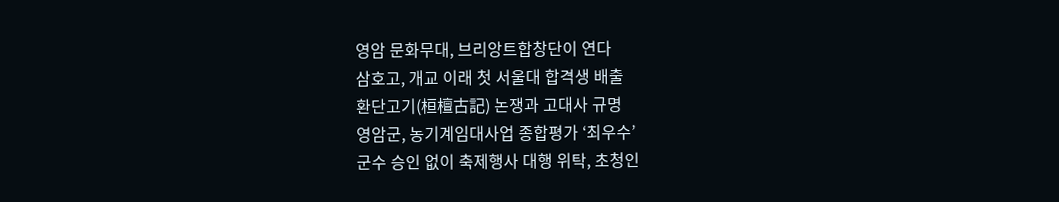영암 문화무대, 브리앙트합창단이 연다
삼호고, 개교 이래 첫 서울대 합격생 배출
환단고기(桓檀古記) 논쟁과 고대사 규명
영암군, 농기계임대사업 종합평가 ‘최우수’
군수 승인 없이 축제행사 대행 위탁, 초청인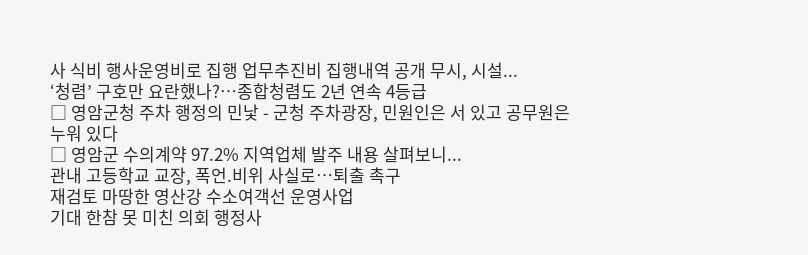사 식비 행사운영비로 집행 업무추진비 집행내역 공개 무시, 시설...
‘청렴’ 구호만 요란했나?…종합청렴도 2년 연속 4등급
□ 영암군청 주차 행정의 민낯 - 군청 주차광장, 민원인은 서 있고 공무원은 누워 있다
□ 영암군 수의계약 97.2% 지역업체 발주 내용 살펴보니...
관내 고등학교 교장, 폭언.비위 사실로…퇴출 촉구
재검토 마땅한 영산강 수소여객선 운영사업
기대 한참 못 미친 의회 행정사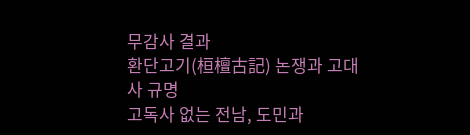무감사 결과
환단고기(桓檀古記) 논쟁과 고대사 규명
고독사 없는 전남, 도민과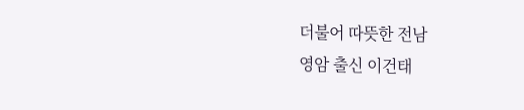더불어 따뜻한 전남
영암 출신 이건태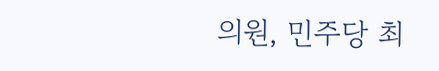의원, 민주당 최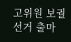고위원 보궐선거 출마